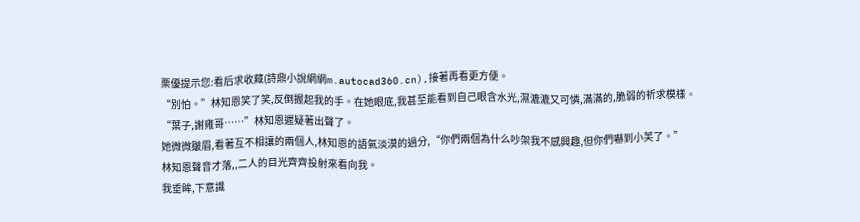栗優提示您:看后求收藏(詩鼎小說網網m.autocad360.cn),接著再看更方便。
“別怕。”林知恩笑了笑,反倒握起我的手。在她眼底,我甚至能看到自己眼含水光,濕漉漉又可憐,滿滿的,脆弱的祈求模樣。
“葉子,謝雍哥……”林知恩遲疑著出聲了。
她微微皺眉,看著互不相讓的兩個人,林知恩的語氣淡漠的過分,“你們兩個為什么吵架我不感興趣,但你們嚇到小芙了。”
林知恩聲音才落,,二人的目光齊齊投射來看向我。
我垂眸,下意識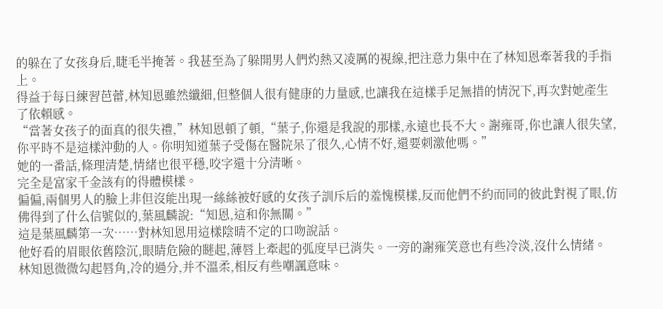的躲在了女孩身后,睫毛半掩著。我甚至為了躲開男人們灼熱又凌厲的視線,把注意力集中在了林知恩牽著我的手指上。
得益于每日練習芭蕾,林知恩雖然纖細,但整個人很有健康的力量感,也讓我在這樣手足無措的情況下,再次對她產生了依賴感。
“當著女孩子的面真的很失禮,”林知恩頓了頓,“葉子,你還是我說的那樣,永遠也長不大。謝雍哥,你也讓人很失望,你平時不是這樣沖動的人。你明知道葉子受傷在醫院呆了很久,心情不好,還要刺激他嗎。”
她的一番話,條理清楚,情緒也很平穩,咬字還十分清晰。
完全是富家千金該有的得體模樣。
偏偏,兩個男人的臉上非但沒能出現一絲絲被好感的女孩子訓斥后的羞愧模樣,反而他們不約而同的彼此對視了眼,仿佛得到了什么信號似的,葉風麟說:“知恩,這和你無關。”
這是葉風麟第一次……對林知恩用這樣陰晴不定的口吻說話。
他好看的眉眼依舊陰沉,眼睛危險的瞇起,薄唇上牽起的弧度早已消失。一旁的謝雍笑意也有些冷淡,沒什么情緒。
林知恩微微勾起唇角,冷的過分,并不溫柔,相反有些嘲諷意味。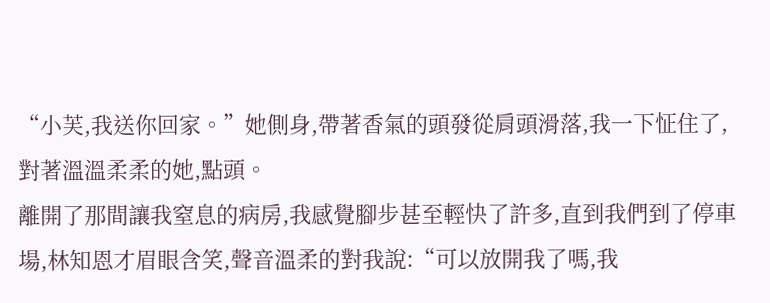“小芙,我送你回家。”她側身,帶著香氣的頭發從肩頭滑落,我一下怔住了,對著溫溫柔柔的她,點頭。
離開了那間讓我窒息的病房,我感覺腳步甚至輕快了許多,直到我們到了停車場,林知恩才眉眼含笑,聲音溫柔的對我說:“可以放開我了嗎,我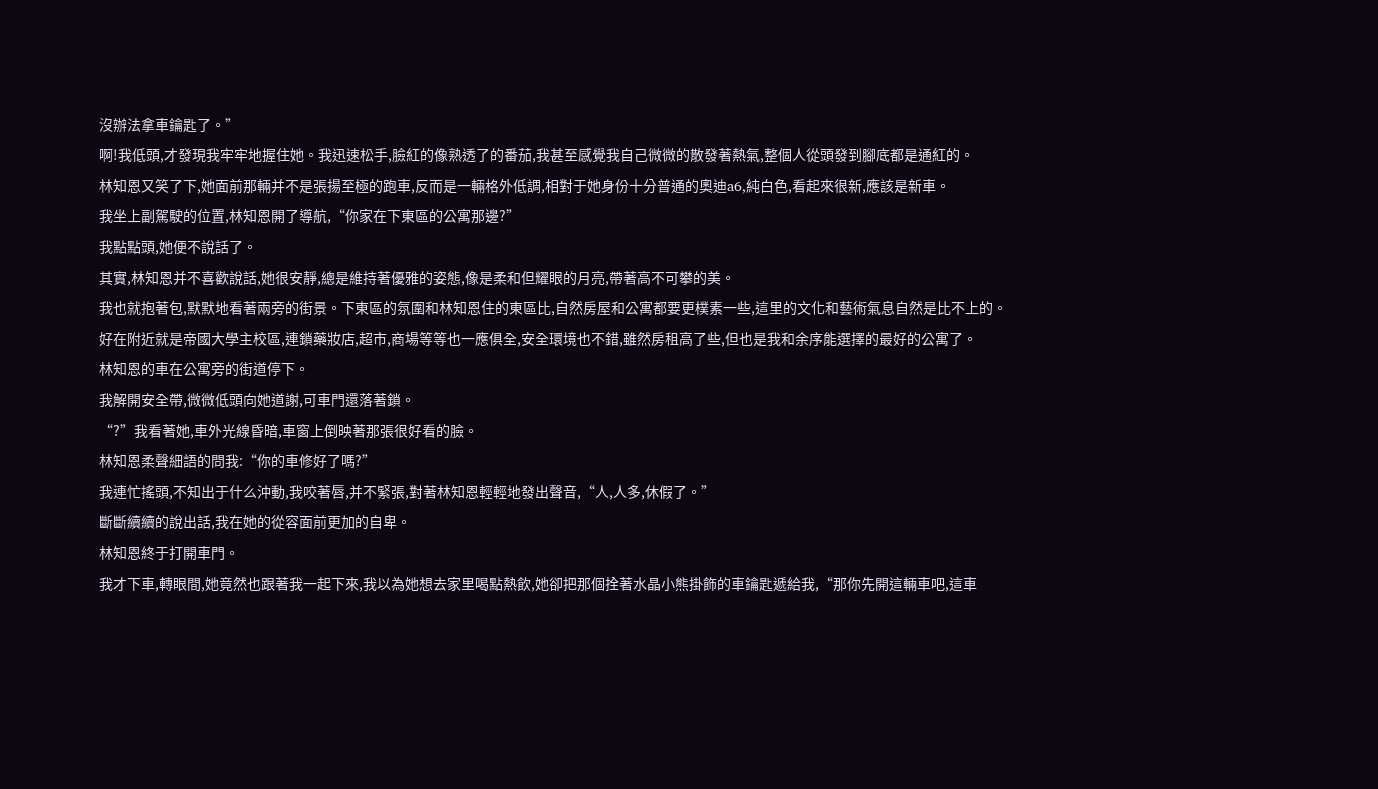沒辦法拿車鑰匙了。”
啊!我低頭,才發現我牢牢地握住她。我迅速松手,臉紅的像熟透了的番茄,我甚至感覺我自己微微的散發著熱氣,整個人從頭發到腳底都是通紅的。
林知恩又笑了下,她面前那輛并不是張揚至極的跑車,反而是一輛格外低調,相對于她身份十分普通的奧迪a6,純白色,看起來很新,應該是新車。
我坐上副駕駛的位置,林知恩開了導航,“你家在下東區的公寓那邊?”
我點點頭,她便不說話了。
其實,林知恩并不喜歡說話,她很安靜,總是維持著優雅的姿態,像是柔和但耀眼的月亮,帶著高不可攀的美。
我也就抱著包,默默地看著兩旁的街景。下東區的氛圍和林知恩住的東區比,自然房屋和公寓都要更樸素一些,這里的文化和藝術氣息自然是比不上的。
好在附近就是帝國大學主校區,連鎖藥妝店,超市,商場等等也一應俱全,安全環境也不錯,雖然房租高了些,但也是我和余序能選擇的最好的公寓了。
林知恩的車在公寓旁的街道停下。
我解開安全帶,微微低頭向她道謝,可車門還落著鎖。
“?”我看著她,車外光線昏暗,車窗上倒映著那張很好看的臉。
林知恩柔聲細語的問我:“你的車修好了嗎?”
我連忙搖頭,不知出于什么沖動,我咬著唇,并不緊張,對著林知恩輕輕地發出聲音,“人,人多,休假了。”
斷斷續續的說出話,我在她的從容面前更加的自卑。
林知恩終于打開車門。
我才下車,轉眼間,她竟然也跟著我一起下來,我以為她想去家里喝點熱飲,她卻把那個拴著水晶小熊掛飾的車鑰匙遞給我,“那你先開這輛車吧,這車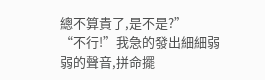總不算貴了,是不是?”
“不行!”我急的發出細細弱弱的聲音,拼命擺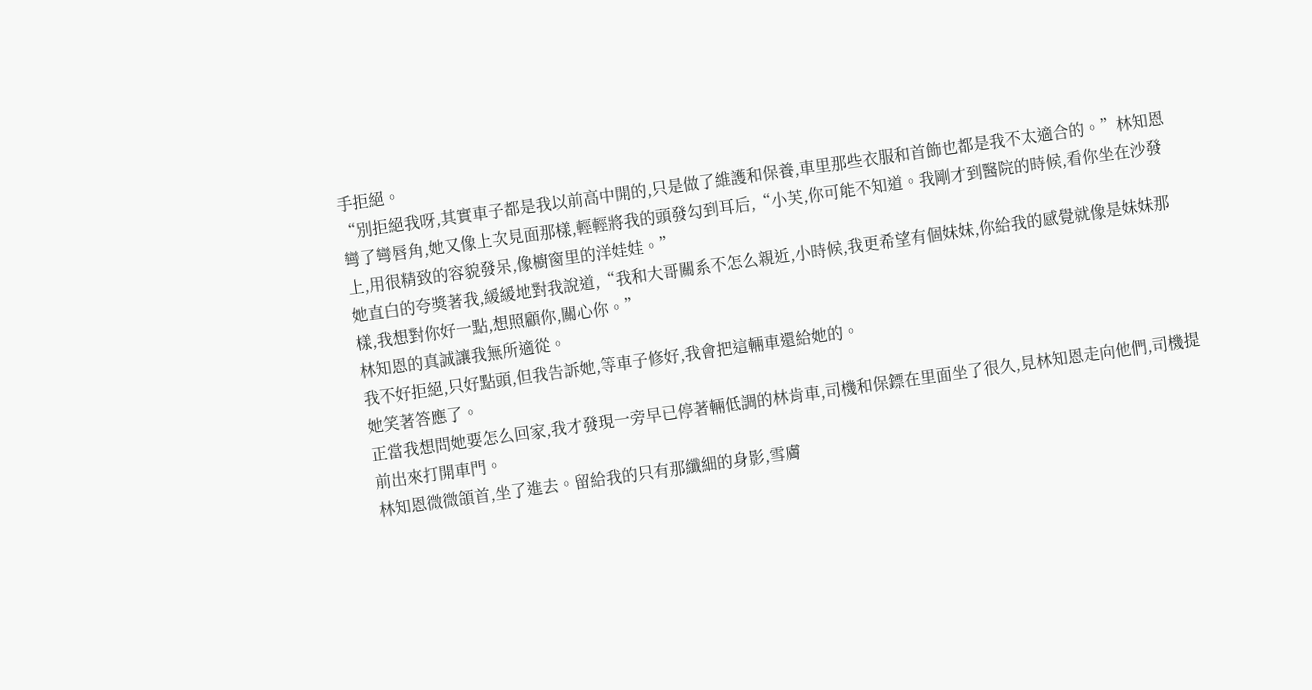手拒絕。
“別拒絕我呀,其實車子都是我以前高中開的,只是做了維護和保養,車里那些衣服和首飾也都是我不太適合的。”林知恩彎了彎唇角,她又像上次見面那樣,輕輕將我的頭發勾到耳后,“小芙,你可能不知道。我剛才到醫院的時候,看你坐在沙發上,用很精致的容貌發呆,像櫥窗里的洋娃娃。”
她直白的夸獎著我,緩緩地對我說道,“我和大哥關系不怎么親近,小時候,我更希望有個妹妹,你給我的感覺就像是妹妹那樣,我想對你好一點,想照顧你,關心你。”
林知恩的真誠讓我無所適從。
我不好拒絕,只好點頭,但我告訴她,等車子修好,我會把這輛車還給她的。
她笑著答應了。
正當我想問她要怎么回家,我才發現一旁早已停著輛低調的林肯車,司機和保鏢在里面坐了很久,見林知恩走向他們,司機提前出來打開車門。
林知恩微微頜首,坐了進去。留給我的只有那纖細的身影,雪膚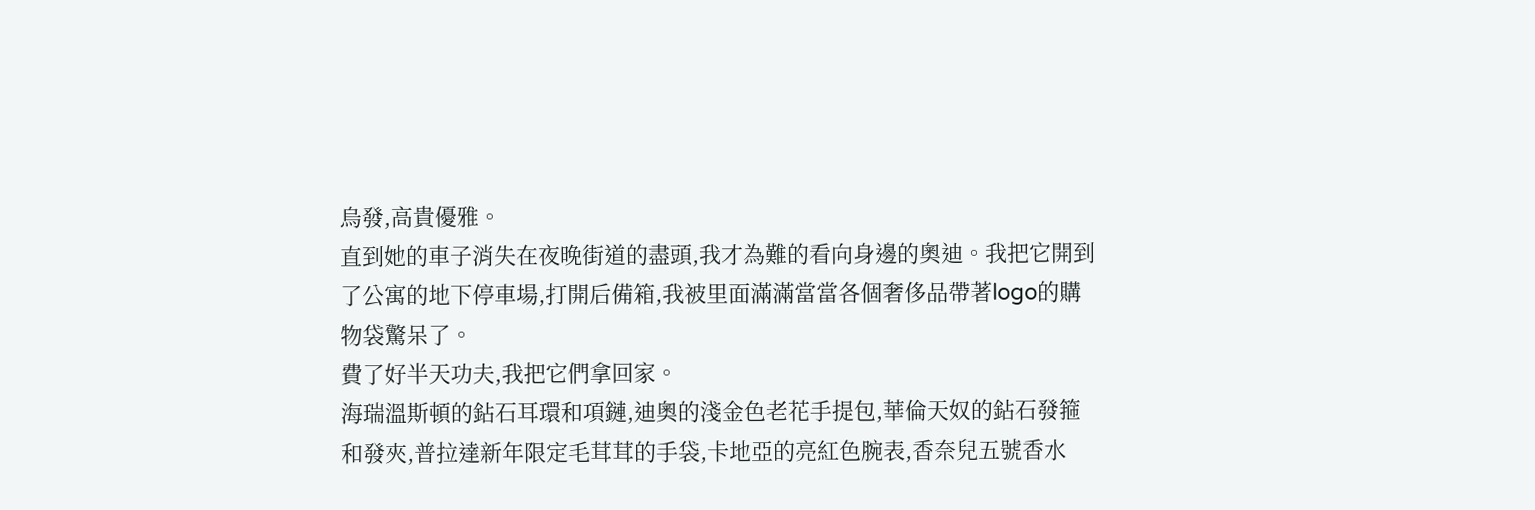烏發,高貴優雅。
直到她的車子消失在夜晚街道的盡頭,我才為難的看向身邊的奧迪。我把它開到了公寓的地下停車場,打開后備箱,我被里面滿滿當當各個奢侈品帶著logo的購物袋驚呆了。
費了好半天功夫,我把它們拿回家。
海瑞溫斯頓的鉆石耳環和項鏈,迪奧的淺金色老花手提包,華倫天奴的鉆石發箍和發夾,普拉達新年限定毛茸茸的手袋,卡地亞的亮紅色腕表,香奈兒五號香水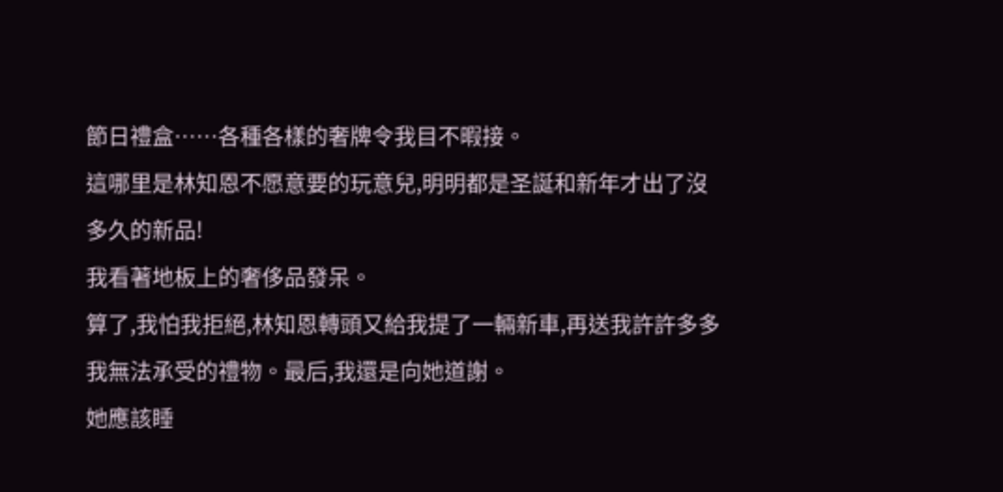節日禮盒……各種各樣的奢牌令我目不暇接。
這哪里是林知恩不愿意要的玩意兒,明明都是圣誕和新年才出了沒多久的新品!
我看著地板上的奢侈品發呆。
算了,我怕我拒絕,林知恩轉頭又給我提了一輛新車,再送我許許多多我無法承受的禮物。最后,我還是向她道謝。
她應該睡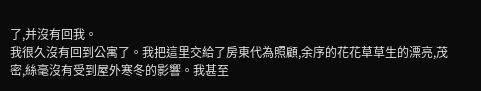了,并沒有回我。
我很久沒有回到公寓了。我把這里交給了房東代為照顧,余序的花花草草生的漂亮,茂密,絲毫沒有受到屋外寒冬的影響。我甚至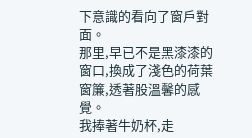下意識的看向了窗戶對面。
那里,早已不是黑漆漆的窗口,換成了淺色的荷葉窗簾,透著股溫馨的感覺。
我捧著牛奶杯,走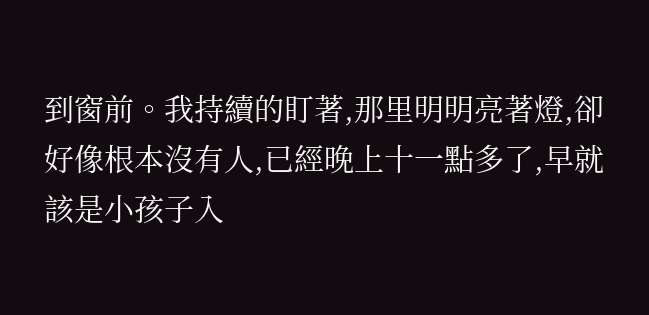到窗前。我持續的盯著,那里明明亮著燈,卻好像根本沒有人,已經晚上十一點多了,早就該是小孩子入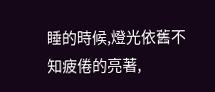睡的時候,燈光依舊不知疲倦的亮著,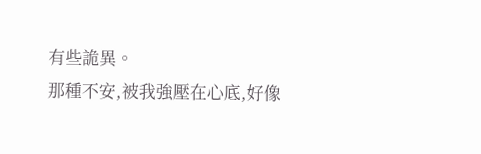有些詭異。
那種不安,被我強壓在心底,好像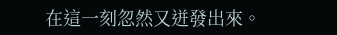在這一刻忽然又迸發出來。